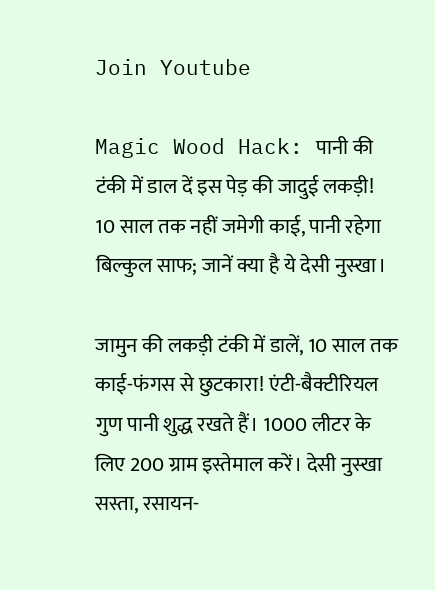Join Youtube

Magic Wood Hack: पानी की टंकी में डाल दें इस पेड़ की जादुई लकड़ी! 10 साल तक नहीं जमेगी काई, पानी रहेगा बिल्कुल साफ; जानें क्या है ये देसी नुस्खा।

जामुन की लकड़ी टंकी में डालें, 10 साल तक काई-फंगस से छुटकारा! एंटी-बैक्टीरियल गुण पानी शुद्ध रखते हैं। 1000 लीटर के लिए 200 ग्राम इस्तेमाल करें। देसी नुस्खा सस्ता, रसायन-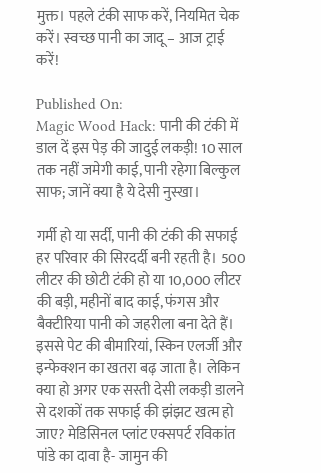मुक्त। पहले टंकी साफ करें, नियमित चेक करें। स्वच्छ पानी का जादू – आज ट्राई करें!

Published On:
Magic Wood Hack: पानी की टंकी में डाल दें इस पेड़ की जादुई लकड़ी! 10 साल तक नहीं जमेगी काई, पानी रहेगा बिल्कुल साफ; जानें क्या है ये देसी नुस्खा।

गर्मी हो या सर्दी, पानी की टंकी की सफाई हर परिवार की सिरदर्दी बनी रहती है। 500 लीटर की छोटी टंकी हो या 10,000 लीटर की बड़ी, महीनों बाद काई, फंगस और बैक्टीरिया पानी को जहरीला बना देते हैं। इससे पेट की बीमारियां, स्किन एलर्जी और इन्फेक्शन का खतरा बढ़ जाता है। लेकिन क्या हो अगर एक सस्ती देसी लकड़ी डालने से दशकों तक सफाई की झंझट खत्म हो जाए? मेडिसिनल प्लांट एक्सपर्ट रविकांत पांडे का दावा है- जामुन की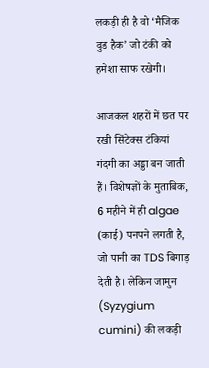लकड़ी ही है वो ‘मैजिक वुड हैक’ जो टंकी को हमेशा साफ रखेगी।

आजकल शहरों में छत पर रखी सिंटेक्स टंकियां गंदगी का अड्डा बन जाती हैं। विशेषज्ञों के मुताबिक, 6 महीने में ही algae (काई) पनपने लगती है, जो पानी का TDS बिगाड़ देती है। लेकिन जामुन (Syzygium cumini) की लकड़ी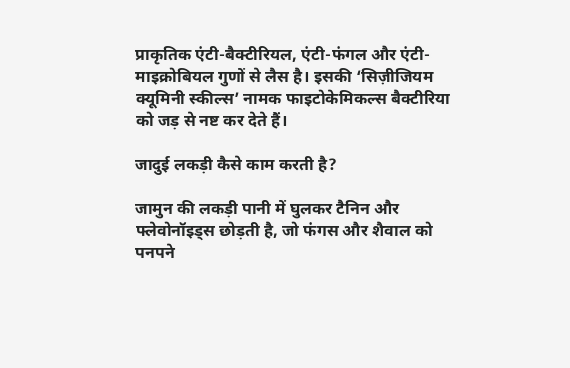प्राकृतिक एंटी-बैक्टीरियल, एंटी-फंगल और एंटी-माइक्रोबियल गुणों से लैस है। इसकी ‘सिज़ीजियम क्यूमिनी स्कील्स’ नामक फाइटोकेमिकल्स बैक्टीरिया को जड़ से नष्ट कर देते हैं।

जादुई लकड़ी कैसे काम करती है?

जामुन की लकड़ी पानी में घुलकर टैनिन और फ्लेवोनॉइड्स छोड़ती है, जो फंगस और शैवाल को पनपने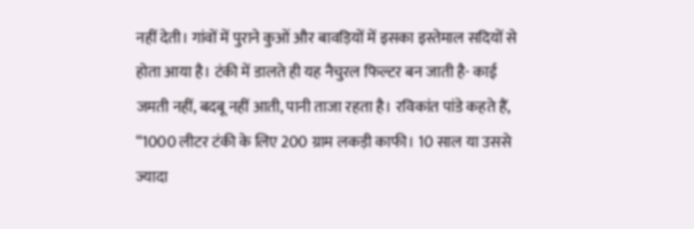नहीं देती। गांवों में पुराने कुओं और बावड़ियों में इसका इस्तेमाल सदियों से होता आया है। टंकी में डालते ही यह नैचुरल फिल्टर बन जाती है- काई जमती नहीं, बदबू नहीं आती, पानी ताजा रहता है। रविकांत पांडे कहते हैं, “1000 लीटर टंकी के लिए 200 ग्राम लकड़ी काफी। 10 साल या उससे ज्यादा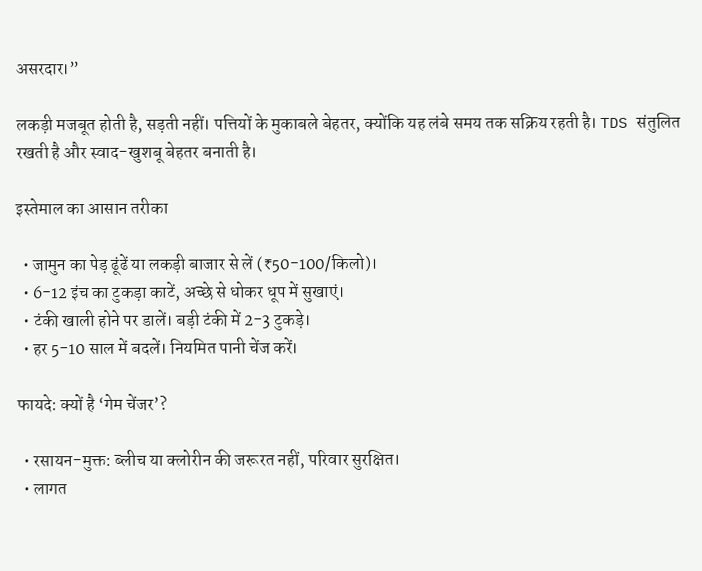असरदार।”

लकड़ी मजबूत होती है, सड़ती नहीं। पत्तियों के मुकाबले बेहतर, क्योंकि यह लंबे समय तक सक्रिय रहती है। TDS संतुलित रखती है और स्वाद-खुशबू बेहतर बनाती है।

इस्तेमाल का आसान तरीका

  • जामुन का पेड़ ढूंढें या लकड़ी बाजार से लें (₹50-100/किलो)।
  • 6-12 इंच का टुकड़ा काटें, अच्छे से धोकर धूप में सुखाएं।
  • टंकी खाली होने पर डालें। बड़ी टंकी में 2-3 टुकड़े।
  • हर 5-10 साल में बदलें। नियमित पानी चेंज करें।

फायदे: क्यों है ‘गेम चेंजर’?

  • रसायन-मुक्त: ब्लीच या क्लोरीन की जरूरत नहीं, परिवार सुरक्षित।
  • लागत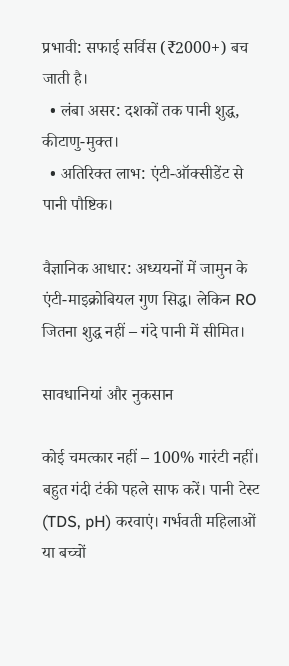प्रभावी: सफाई सर्विस (₹2000+) बच जाती है।
  • लंबा असर: दशकों तक पानी शुद्ध, कीटाणु-मुक्त।
  • अतिरिक्त लाभ: एंटी-ऑक्सीडेंट से पानी पौष्टिक।

वैज्ञानिक आधार: अध्ययनों में जामुन के एंटी-माइक्रोबियल गुण सिद्ध। लेकिन RO जितना शुद्ध नहीं – गंदे पानी में सीमित।

सावधानियां और नुकसान

कोई चमत्कार नहीं – 100% गारंटी नहीं। बहुत गंदी टंकी पहले साफ करें। पानी टेस्ट (TDS, pH) करवाएं। गर्भवती महिलाओं या बच्चों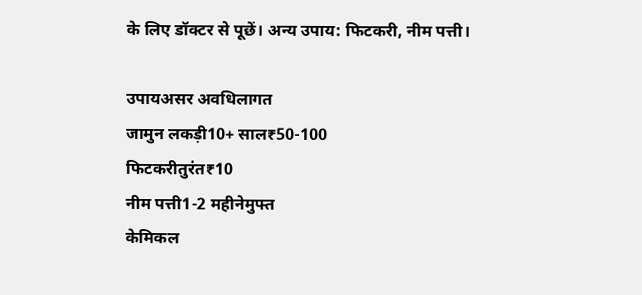के लिए डॉक्टर से पूछें। अन्य उपाय: फिटकरी, नीम पत्ती।

उपायअसर अवधिलागत
जामुन लकड़ी10+ साल₹50-100
फिटकरीतुरंत₹10
नीम पत्ती1-2 महीनेमुफ्त
केमिकल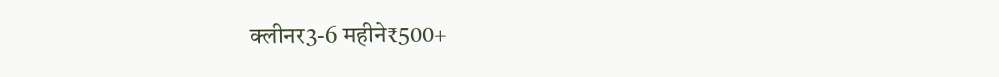क्लीनर3-6 महीने₹500+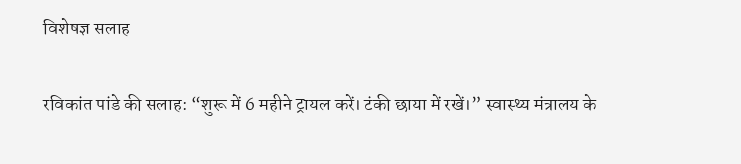विशेषज्ञ सलाह

रविकांत पांडे की सलाह: “शुरू में 6 महीने ट्रायल करें। टंकी छाया में रखें।” स्वास्थ्य मंत्रालय के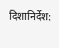दिशानिर्देश: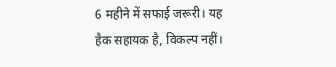6 महीने में सफाई जरूरी। यह हैक सहायक है, विकल्प नहीं।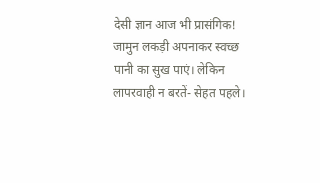देसी ज्ञान आज भी प्रासंगिक! जामुन लकड़ी अपनाकर स्वच्छ पानी का सुख पाएं। लेकिन लापरवाही न बरतें- सेहत पहले।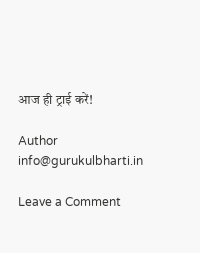आज ही ट्राई करें!

Author
info@gurukulbharti.in

Leave a Comment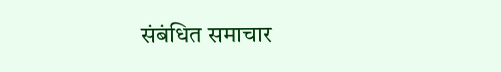संबंधित समाचार